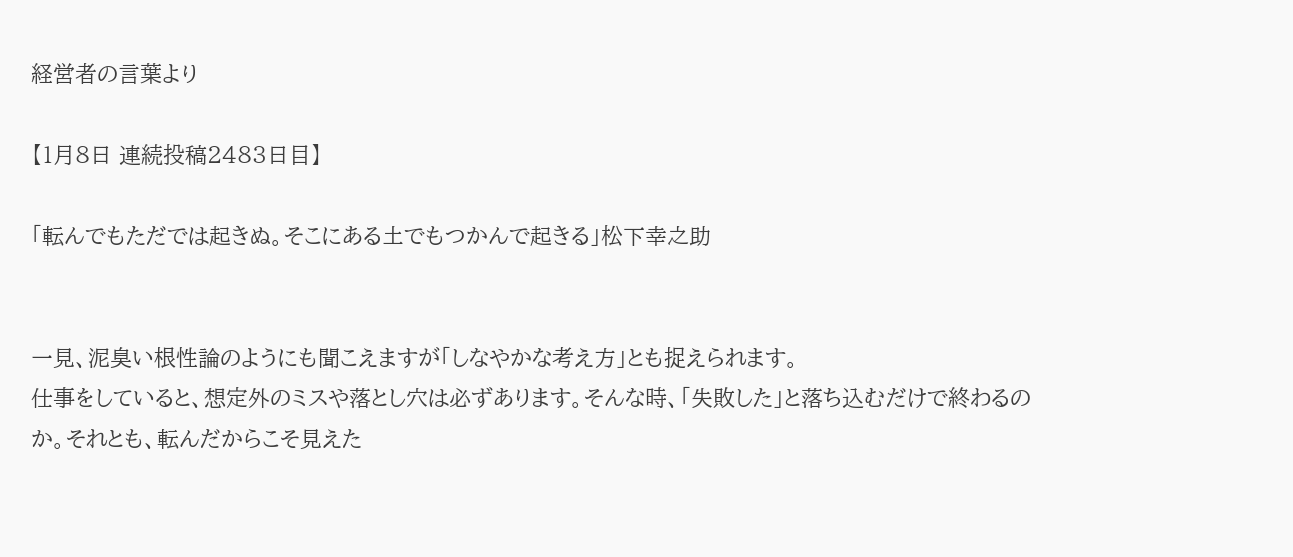経営者の言葉より

【1月8日 連続投稿2483日目】

「転んでもただでは起きぬ。そこにある土でもつかんで起きる」松下幸之助


一見、泥臭い根性論のようにも聞こえますが「しなやかな考え方」とも捉えられます。
仕事をしていると、想定外のミスや落とし穴は必ずあります。そんな時、「失敗した」と落ち込むだけで終わるのか。それとも、転んだからこそ見えた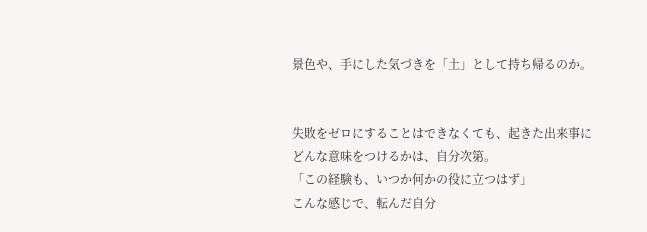景色や、手にした気づきを「土」として持ち帰るのか。


失敗をゼロにすることはできなくても、起きた出来事にどんな意味をつけるかは、自分次第。
「この経験も、いつか何かの役に立つはず」
こんな感じで、転んだ自分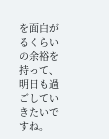を面白がるくらいの余裕を持って、明日も過ごしていきたいですね。